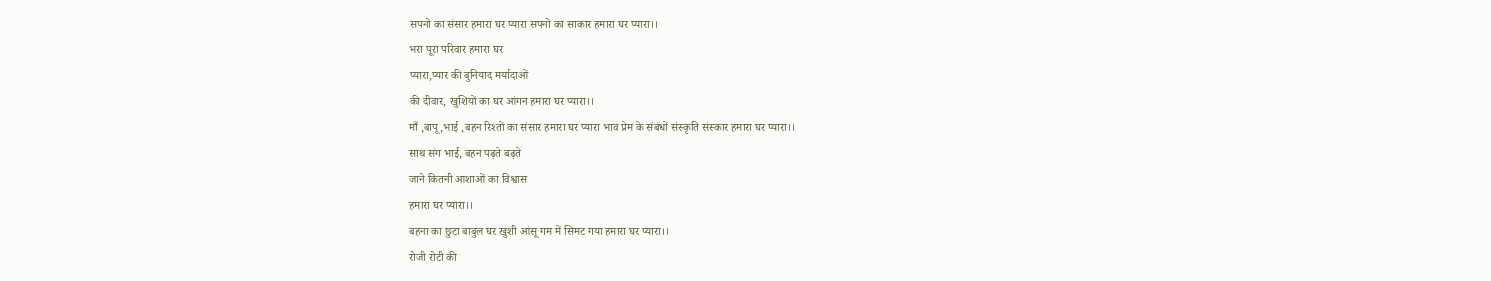सपनो का संसार हमारा घर प्यारा सपनो का साकार हमारा घर प्यारा।।
भरा पूरा परिवार हमारा घर
प्यारा,प्यार की बुनियाद मर्यादाओं
की दीवार, खुशियों का घर आंगन हमारा घर प्यारा।।
माँ ,बापू ,भाई ,बहन रिश्तों का संसार हमारा घर प्यारा भाव प्रेम के संबंधों संस्कृति संस्कार हमारा घर प्यारा।।
साथ संग भाई, बहन पढ़ते बढ़ते
जाने कितनी आशाओं का विश्वास
हमारा घर प्यारा।।
बहना का छुटा बाबुल घर खुशी आंसू गम में सिमट गया हमारा घर प्यारा।।
रोजी रोटी की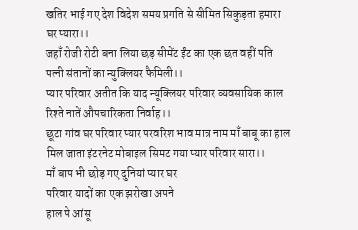खतिर भाई गए देश विदेश समय प्रगति से सीमित सिकुड़ता हमारा घर प्यारा।।
जहाँ रोजी रोटी बना लिया छड़ सीमेंट ईंट का एक छत वहीं पति पत्नी संतानों का न्युक्लियर फैमिली।।
प्यार परिवार अतीत कि याद न्यूक्लियर परिवार व्यवसायिक काल रिश्ते नातें औपचारिकता निर्वाह।।
छूटा गांव घर परिवार प्यार परवरिश भाव मात्र नाम माँ बाबू का हाल मिल जाता इंटरनेट मोबाइल सिमट गया प्यार परिवार सारा।।
माँ बाप भी छोड़ गए दुनियां प्यार घर
परिवार यादों का एक झरोखा अपने
हाल पे आंसू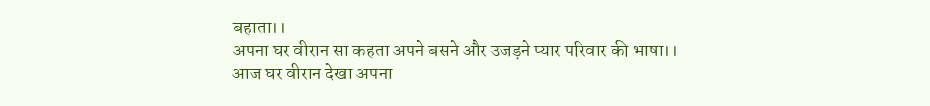बहाता।।
अपना घर वीरान सा कहता अपने बसने और उजड़ने प्यार परिवार की भाषा।।
आज घर वीरान देखा अपना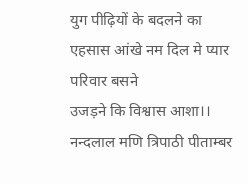युग पीढ़ियों के बदलने का एहसास आंखे नम दिल मे प्यार परिवार बसने
उजड़ने कि विश्वास आशा।।
नन्दलाल मणि त्रिपाठी पीताम्बर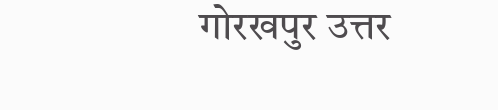गोरखपुर उत्तर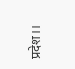प्रदेश।।